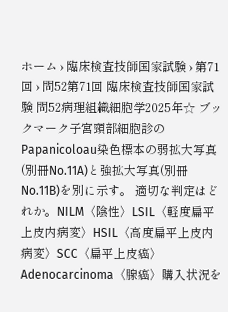ホーム › 臨床検査技師国家試験 › 第71回 › 問52第71回 臨床検査技師国家試験 問52病理組織細胞学2025年☆ ブックマーク子宮頸部細胞診のPapanicoloau染色標本の弱拡大写真(別冊No.11A)と強拡大写真(別冊No.11B)を別に示す。 適切な判定はどれか。NILM〈陰性〉LSIL〈軽度扁平上皮内病変〉HSIL〈高度扁平上皮内病変〉SCC〈扁平上皮癌〉Adenocarcinoma〈腺癌〉購入状況を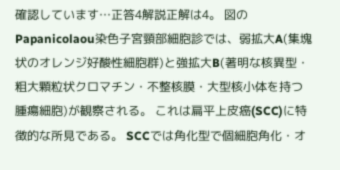確認しています…正答4解説正解は4。 図のPapanicolaou染色子宮頸部細胞診では、弱拡大A(集塊状のオレンジ好酸性細胞群)と強拡大B(著明な核異型・粗大顆粒状クロマチン・不整核膜・大型核小体を持つ腫瘍細胞)が観察される。 これは扁平上皮癌(SCC)に特徴的な所見である。 SCCでは角化型で個細胞角化・オ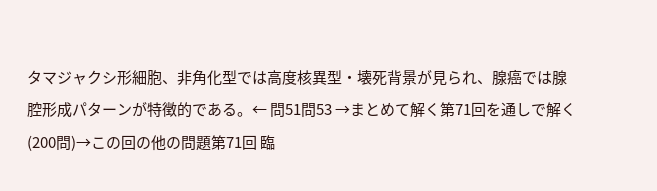タマジャクシ形細胞、非角化型では高度核異型・壊死背景が見られ、腺癌では腺腔形成パターンが特徴的である。← 問51問53 →まとめて解く第71回を通しで解く(200問)→この回の他の問題第71回 臨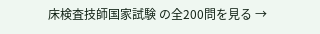床検査技師国家試験 の全200問を見る →